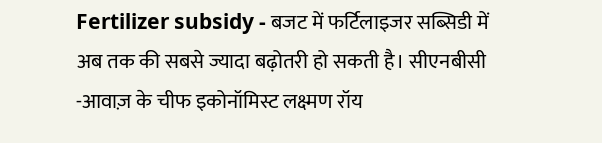Fertilizer subsidy - बजट में फर्टिलाइजर सब्सिडी में अब तक की सबसे ज्यादा बढ़ोतरी हो सकती है। सीएनबीसी -आवाज़ के चीफ इकोनॉमिस्ट लक्ष्मण रॉय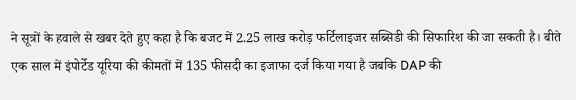ने सूत्रों के हवाले से खबर देते हुए कहा है कि बजट में 2.25 लाख करोड़ फर्टिलाइजर सब्सिडी की सिफारिश की जा सकती है। बीते एक साल में इंपोर्टेड यूरिया की कीमतों में 135 फीसदी का इजाफा दर्ज किया गया है जबकि DAP की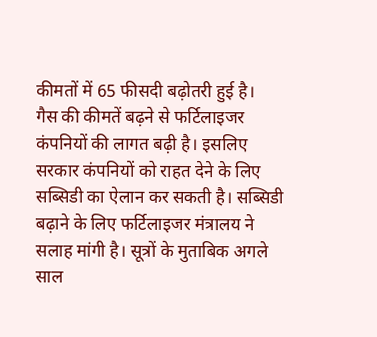कीमतों में 65 फीसदी बढ़ोतरी हुई है।
गैस की कीमतें बढ़ने से फर्टिलाइजर कंपनियों की लागत बढ़ी है। इसलिए सरकार कंपनियों को राहत देने के लिए सब्सिडी का ऐलान कर सकती है। सब्सिडी बढ़ाने के लिए फर्टिलाइजर मंत्रालय ने सलाह मांगी है। सूत्रों के मुताबिक अगले साल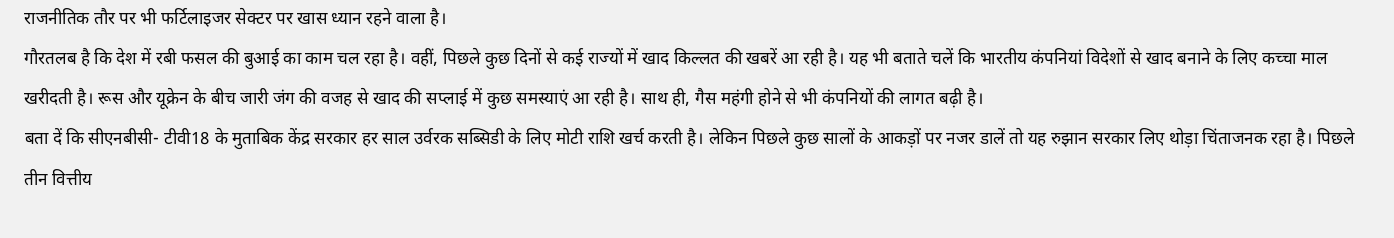राजनीतिक तौर पर भी फर्टिलाइजर सेक्टर पर खास ध्यान रहने वाला है।
गौरतलब है कि देश में रबी फसल की बुआई का काम चल रहा है। वहीं, पिछले कुछ दिनों से कई राज्यों में खाद किल्लत की खबरें आ रही है। यह भी बताते चलें कि भारतीय कंपनियां विदेशों से खाद बनाने के लिए कच्चा माल खरीदती है। रूस और यूक्रेन के बीच जारी जंग की वजह से खाद की सप्लाई में कुछ समस्याएं आ रही है। साथ ही, गैस महंगी होने से भी कंपनियों की लागत बढ़ी है।
बता दें कि सीएनबीसी- टीवी18 के मुताबिक केंद्र सरकार हर साल उर्वरक सब्सिडी के लिए मोटी राशि खर्च करती है। लेकिन पिछले कुछ सालों के आकड़ों पर नजर डालें तो यह रुझान सरकार लिए थोड़ा चिंताजनक रहा है। पिछले तीन वित्तीय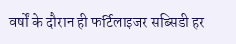वर्षों के दौरान ही फर्टिलाइजर सब्सिडी हर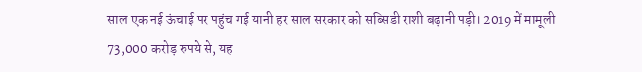साल एक नई ऊंचाई पर पहुंच गई यानी हर साल सरकार को सब्सिडी राशी बढ़ानी पड़ी। 2019 में मामूली 73,000 करोड़ रुपये से, यह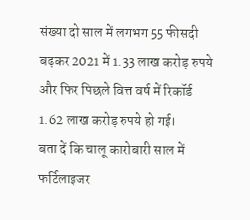संख्या दो साल में लगभग 55 फीसदी बढ़कर 2021 में 1.33 लाख करोड़ रुपये और फिर पिछले वित्त वर्ष में रिकॉर्ड 1.62 लाख करोड़ रुपये हो गई।
बता दें कि चालू कारोबारी साल में फर्टिलाइजर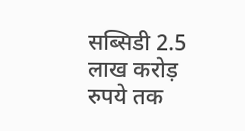सब्सिडी 2.5 लाख करोड़ रुपये तक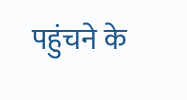पहुंचने के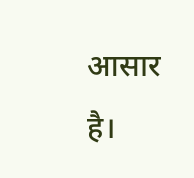आसार है।